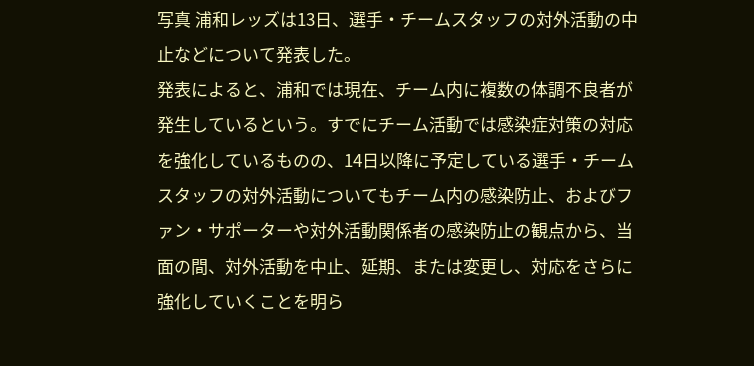写真 浦和レッズは13日、選手・チームスタッフの対外活動の中止などについて発表した。
発表によると、浦和では現在、チーム内に複数の体調不良者が発生しているという。すでにチーム活動では感染症対策の対応を強化しているものの、14日以降に予定している選手・チームスタッフの対外活動についてもチーム内の感染防止、およびファン・サポーターや対外活動関係者の感染防止の観点から、当面の間、対外活動を中止、延期、または変更し、対応をさらに強化していくことを明ら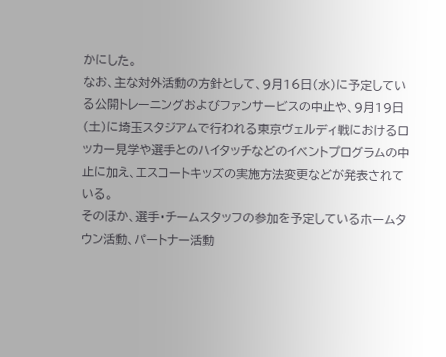かにした。
なお、主な対外活動の方針として、9月16日(水)に予定している公開トレーニングおよびファンサービスの中止や、9月19日(土)に埼玉スタジアムで行われる東京ヴェルディ戦におけるロッカー見学や選手とのハイタッチなどのイベントプログラムの中止に加え、エスコートキッズの実施方法変更などが発表されている。
そのほか、選手・チームスタッフの参加を予定しているホームタウン活動、パートナー活動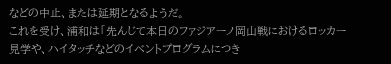などの中止、または延期となるようだ。
これを受け、浦和は「先んじて本日のファジアーノ岡山戦におけるロッカー見学や、ハイタッチなどのイベントプログラムにつき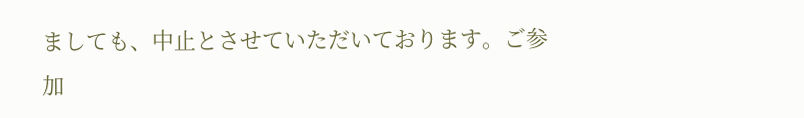ましても、中止とさせていただいております。ご参加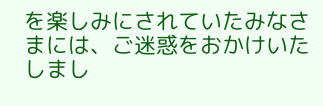を楽しみにされていたみなさまには、ご迷惑をおかけいたしまし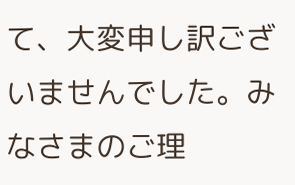て、大変申し訳ございませんでした。みなさまのご理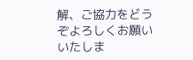解、ご協力をどうぞよろしくお願いいたしま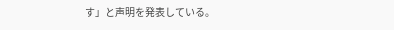す」と声明を発表している。